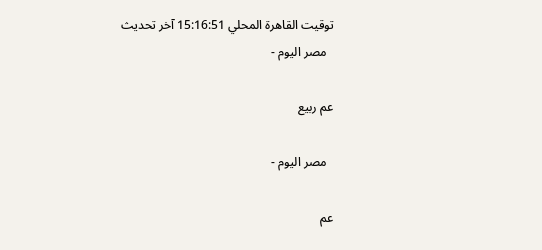توقيت القاهرة المحلي 15:16:51 آخر تحديث
  مصر اليوم -

عم ربيع

  مصر اليوم -

عم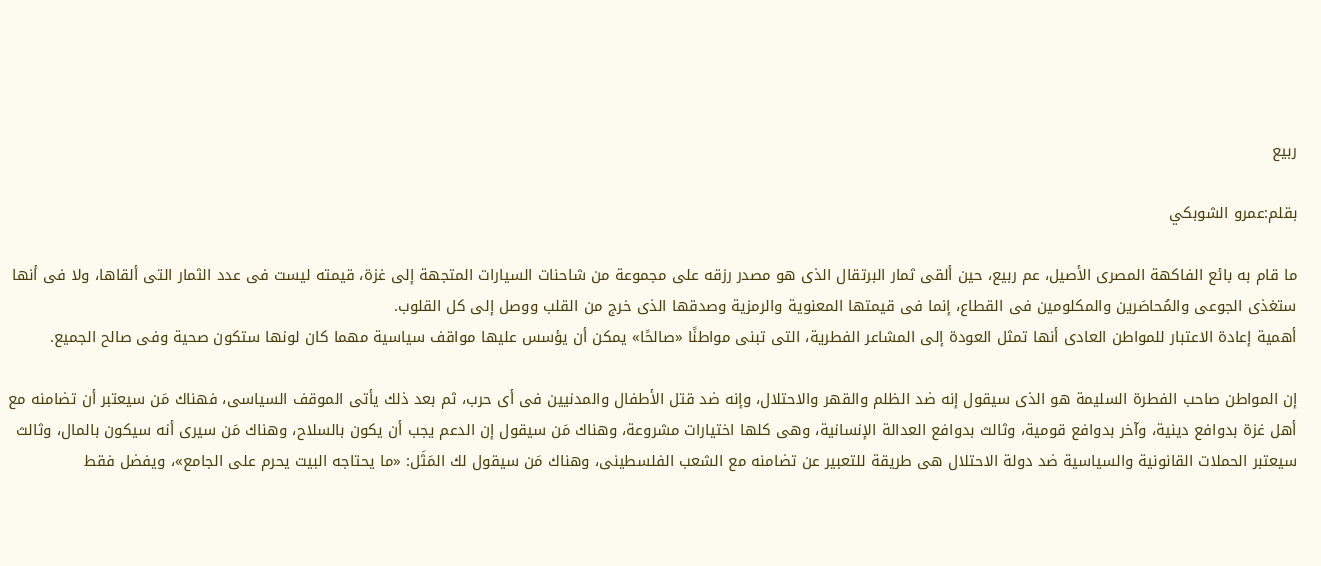ربيع

بقلم:عمرو الشوبكي

ما قام به بائع الفاكهة المصرى الأصيل، عم ربيع، حين ألقى ثمار البرتقال الذى هو مصدر رزقه على مجموعة من شاحنات السيارات المتجهة إلى غزة، قيمته ليست فى عدد الثمار التى ألقاها، ولا فى أنها ستغذى الجوعى والمُحاصَرين والمكلومين فى القطاع، إنما فى قيمتها المعنوية والرمزية وصدقها الذى خرج من القلب ووصل إلى كل القلوب.
أهمية إعادة الاعتبار للمواطن العادى أنها تمثل العودة إلى المشاعر الفطرية، التى تبنى مواطنًا «صالحًا» يمكن أن يؤسس عليها مواقف سياسية مهما كان لونها ستكون صحية وفى صالح الجميع.

إن المواطن صاحب الفطرة السليمة هو الذى سيقول إنه ضد الظلم والقهر والاحتلال، وإنه ضد قتل الأطفال والمدنيين فى أى حرب، ثم بعد ذلك يأتى الموقف السياسى، فهناك مَن سيعتبر أن تضامنه مع أهل غزة بدوافع دينية، وآخر بدوافع قومية، وثالث بدوافع العدالة الإنسانية، وهى كلها اختيارات مشروعة، وهناك مَن سيقول إن الدعم يجب أن يكون بالسلاح، وهناك مَن سيرى أنه سيكون بالمال، وثالث سيعتبر الحملات القانونية والسياسية ضد دولة الاحتلال هى طريقة للتعبير عن تضامنه مع الشعب الفلسطينى، وهناك مَن سيقول لك المَثَل: «ما يحتاجه البيت يحرم على الجامع»، ويفضل فقط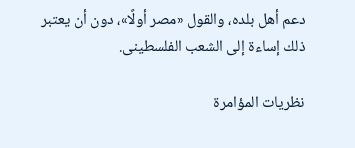دعم أهل بلده، والقول «مصر أولًا»، دون أن يعتبر ذلك إساءة إلى الشعب الفلسطينى.

نظريات المؤامرة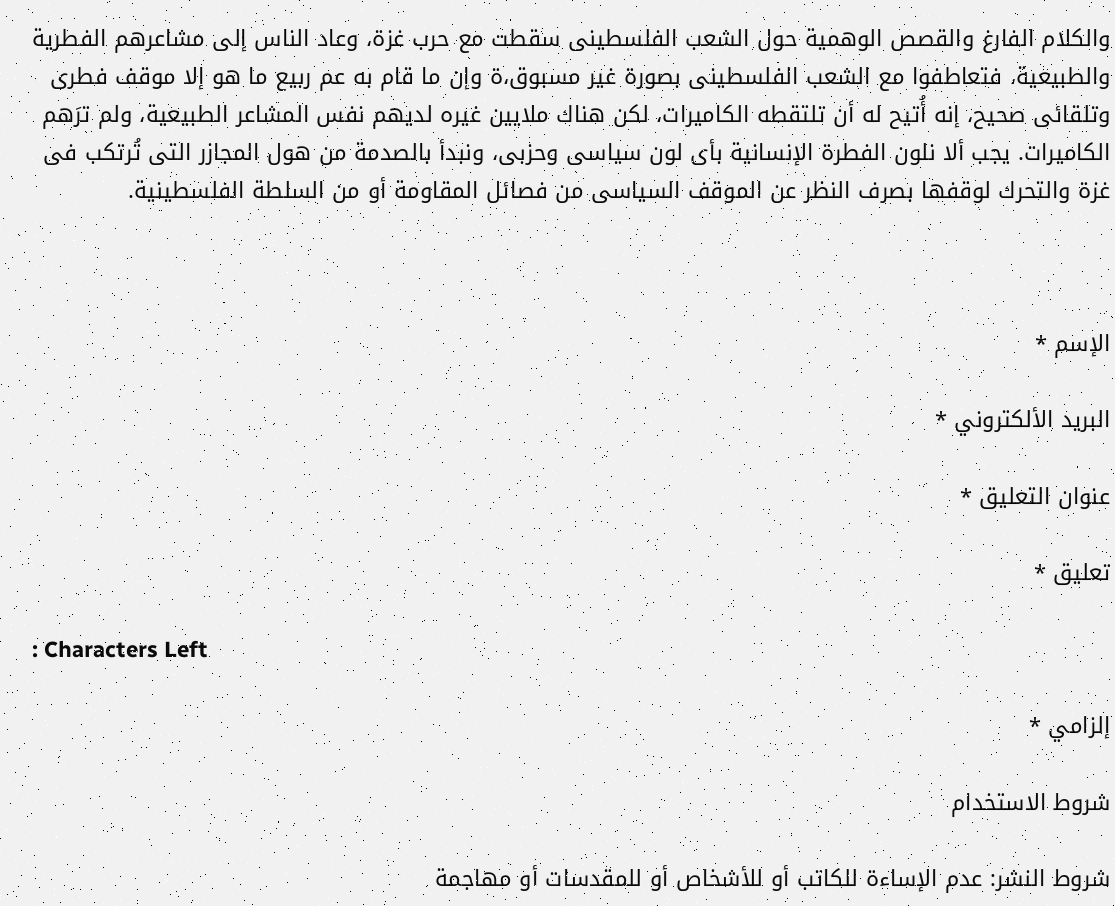والكلام الفارغ والقصص الوهمية حول الشعب الفلسطينى سقطت مع حرب غزة، وعاد الناس إلى مشاعرهم الفطرية والطبيعية، فتعاطفوا مع الشعب الفلسطينى بصورة غير مسبوق،ة وإن ما قام به عم ربيع ما هو إلا موقف فطرى وتلقائى صحيح، إنه أُتيح له أن تلتقطه الكاميرات، لكن هناك ملايين غيره لديهم نفس المشاعر الطبيعية، ولم ترَهم الكاميرات. يجب ألا نلون الفطرة الإنسانية بأى لون سياسى وحزبى، ونبدأ بالصدمة من هول المجازر التى تُرتكب فى غزة والتحرك لوقفها بصرف النظر عن الموقف السياسى من فصائل المقاومة أو من السلطة الفلسطينية.



الإسم *

البريد الألكتروني *

عنوان التعليق *

تعليق *

: Characters Left

إلزامي *

شروط الاستخدام

شروط النشر: عدم الإساءة للكاتب أو للأشخاص أو للمقدسات أو مهاجمة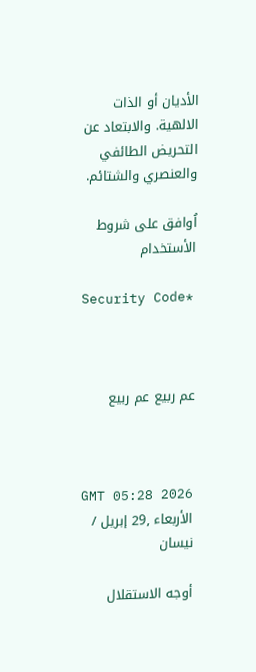الأديان أو الذات الالهية. والابتعاد عن التحريض الطائفي والعنصري والشتائم.

اُوافق على شروط الأستخدام

Security Code*



عم ربيع عم ربيع



GMT 05:28 2026 الأربعاء ,29 إبريل / نيسان

أوجه الاستقلال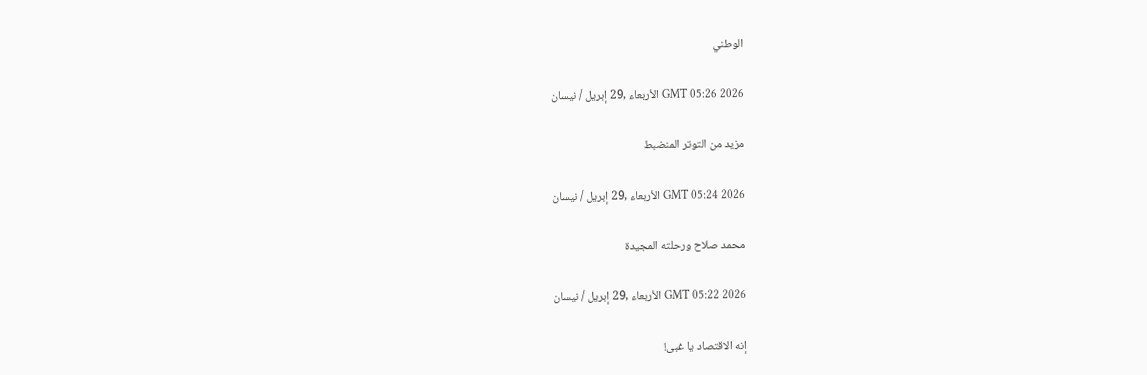الوطني

GMT 05:26 2026 الأربعاء ,29 إبريل / نيسان

مزيد من التوتر المنضبط

GMT 05:24 2026 الأربعاء ,29 إبريل / نيسان

محمد صلاح ورحلته المجيدة

GMT 05:22 2026 الأربعاء ,29 إبريل / نيسان

إنه الاقتصاد يا غبى!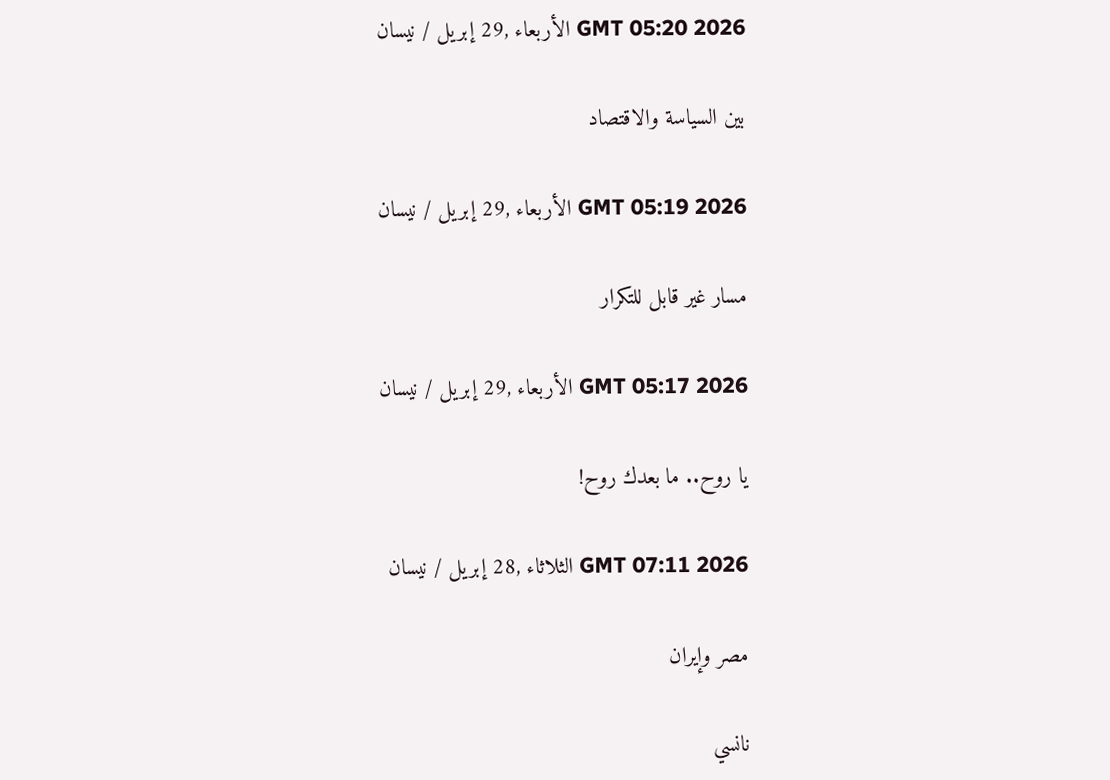GMT 05:20 2026 الأربعاء ,29 إبريل / نيسان

بين السياسة والاقتصاد

GMT 05:19 2026 الأربعاء ,29 إبريل / نيسان

مسار غير قابل للتكرار

GMT 05:17 2026 الأربعاء ,29 إبريل / نيسان

يا روح.. ما بعدك روح!

GMT 07:11 2026 الثلاثاء ,28 إبريل / نيسان

مصر وإيران

نانسي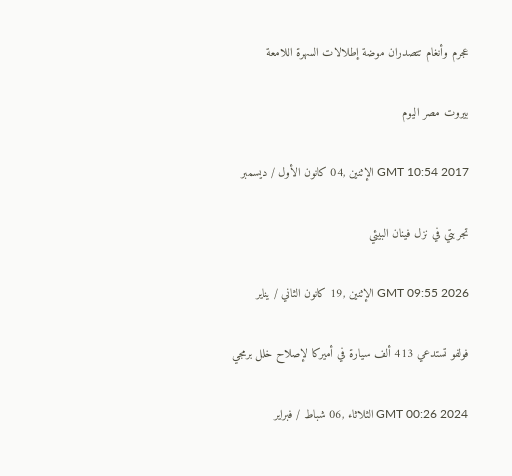عجرم وأنغام تتصدران موضة إطلالات السهرة اللامعة

بيروت مصر اليوم

GMT 10:54 2017 الإثنين ,04 كانون الأول / ديسمبر

تجربتي في نزل فينان البيئي

GMT 09:55 2026 الإثنين ,19 كانون الثاني / يناير

فولفو تستدعي 413 ألف سيارة في أميركا لإصلاح خلل برمجي

GMT 00:26 2024 الثلاثاء ,06 شباط / فبراير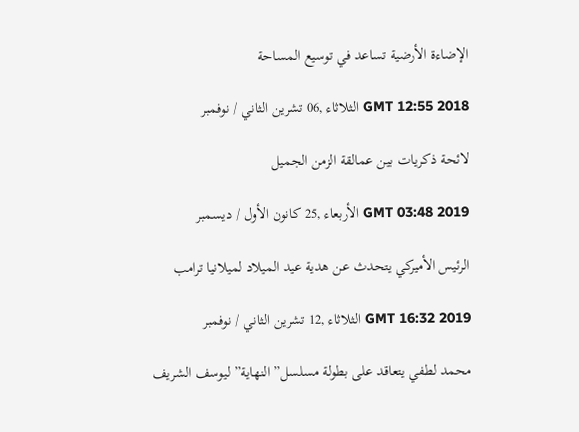الإضاءة الأرضية تساعد في توسيع المساحة

GMT 12:55 2018 الثلاثاء ,06 تشرين الثاني / نوفمبر

لائحة ذكريات بين عمالقة الزمن الجميل

GMT 03:48 2019 الأربعاء ,25 كانون الأول / ديسمبر

الرئيس الأميركي يتحدث عن هدية عيد الميلاد لميلانيا ترامب

GMT 16:32 2019 الثلاثاء ,12 تشرين الثاني / نوفمبر

محمد لطفي يتعاقد على بطولة مسلسل” النهاية” ليوسف الشريف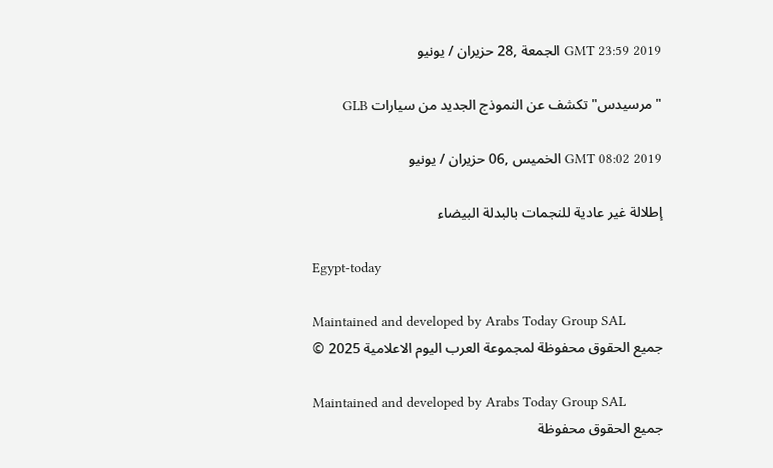GMT 23:59 2019 الجمعة ,28 حزيران / يونيو

"مرسيدس" تكشف عن النموذج الجديد من سيارات GLB

GMT 08:02 2019 الخميس ,06 حزيران / يونيو

إطلالة غير عادية للنجمات بالبدلة البيضاء

Egypt-today

Maintained and developed by Arabs Today Group SAL
جميع الحقوق محفوظة لمجموعة العرب اليوم الاعلامية 2025 ©

Maintained and developed by Arabs Today Group SAL
جميع الحقوق محفوظة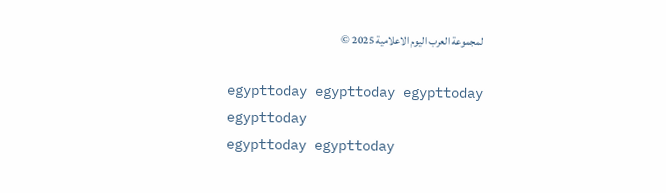لمجموعة العرب اليوم الاعلامية 2025 ©

egypttoday egypttoday egypttoday egypttoday
egypttoday egypttoday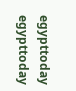egypttoday
egypttoday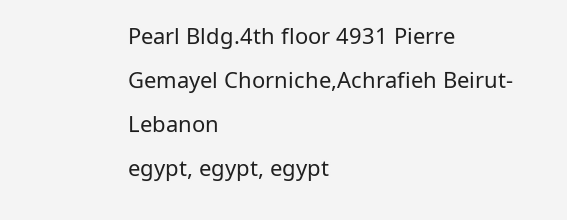Pearl Bldg.4th floor 4931 Pierre Gemayel Chorniche,Achrafieh Beirut- Lebanon
egypt, egypt, egypt